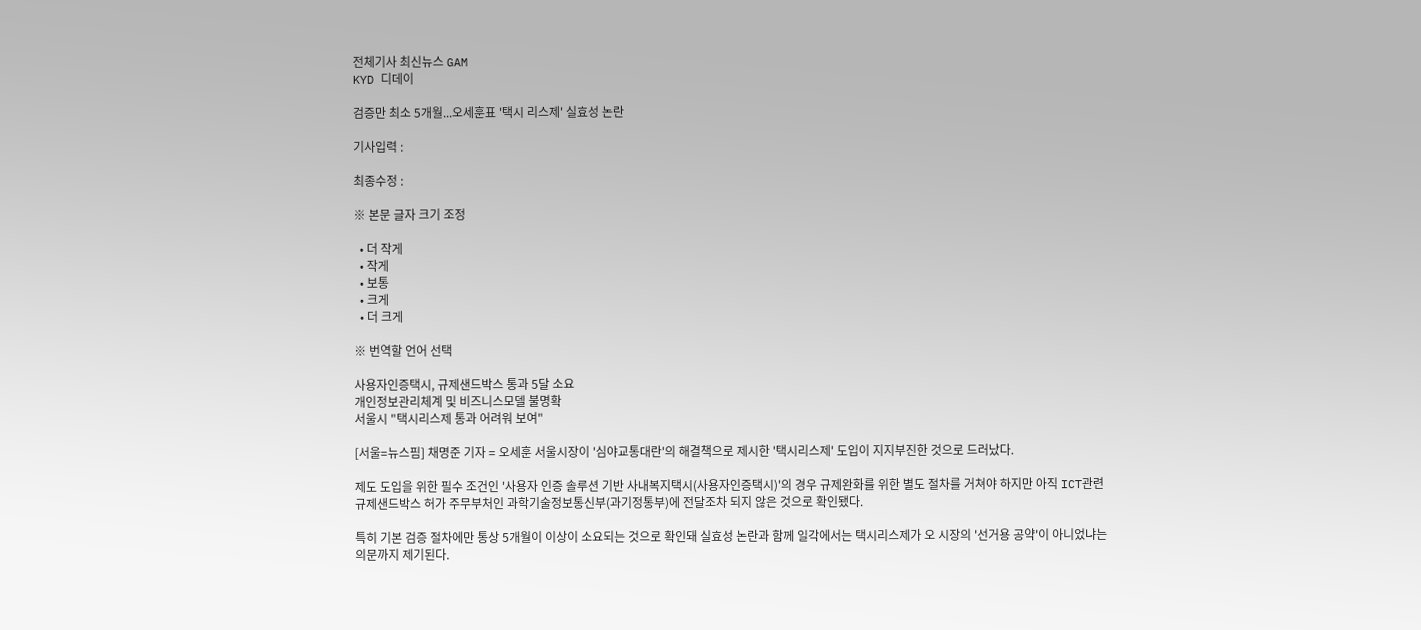전체기사 최신뉴스 GAM
KYD 디데이

검증만 최소 5개월...오세훈표 '택시 리스제' 실효성 논란

기사입력 :

최종수정 :

※ 본문 글자 크기 조정

  • 더 작게
  • 작게
  • 보통
  • 크게
  • 더 크게

※ 번역할 언어 선택

사용자인증택시, 규제샌드박스 통과 5달 소요
개인정보관리체계 및 비즈니스모델 불명확
서울시 "택시리스제 통과 어려워 보여"

[서울=뉴스핌] 채명준 기자 = 오세훈 서울시장이 '심야교통대란'의 해결책으로 제시한 '택시리스제' 도입이 지지부진한 것으로 드러났다.

제도 도입을 위한 필수 조건인 '사용자 인증 솔루션 기반 사내복지택시(사용자인증택시)'의 경우 규제완화를 위한 별도 절차를 거쳐야 하지만 아직 ICT관련 규제샌드박스 허가 주무부처인 과학기술정보통신부(과기정통부)에 전달조차 되지 않은 것으로 확인됐다.

특히 기본 검증 절차에만 통상 5개월이 이상이 소요되는 것으로 확인돼 실효성 논란과 함께 일각에서는 택시리스제가 오 시장의 '선거용 공약'이 아니었냐는 의문까지 제기된다.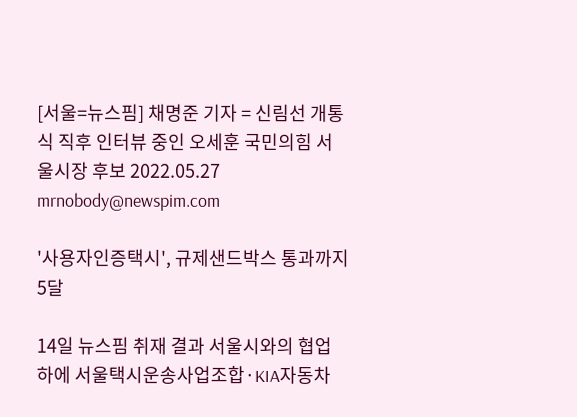[서울=뉴스핌] 채명준 기자 = 신림선 개통식 직후 인터뷰 중인 오세훈 국민의힘 서울시장 후보 2022.05.27 mrnobody@newspim.com

'사용자인증택시', 규제샌드박스 통과까지 5달

14일 뉴스핌 취재 결과 서울시와의 협업 하에 서울택시운송사업조합·KIA자동차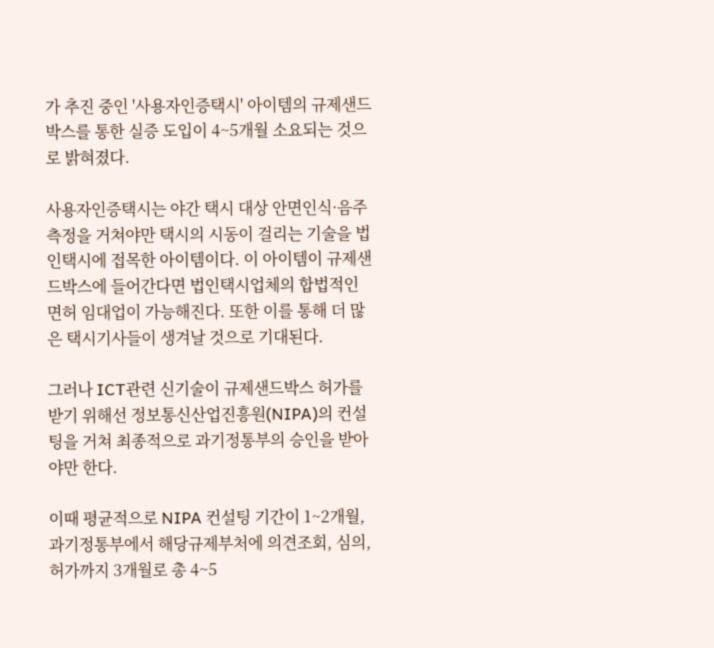가 추진 중인 '사용자인증택시' 아이템의 규제샌드박스를 통한 실증 도입이 4~5개월 소요되는 것으로 밝혀졌다.

사용자인증택시는 야간 택시 대상 안면인식·음주측정을 거쳐야만 택시의 시동이 걸리는 기술을 법인택시에 접목한 아이템이다. 이 아이템이 규제샌드박스에 들어간다면 법인택시업체의 합법적인 면허 임대업이 가능해진다. 또한 이를 통해 더 많은 택시기사들이 생겨날 것으로 기대된다.

그러나 ICT관련 신기술이 규제샌드박스 허가를 받기 위해선 정보통신산업진흥원(NIPA)의 컨설팅을 거쳐 최종적으로 과기정통부의 승인을 받아야만 한다.

이때 평균적으로 NIPA 컨설팅 기간이 1~2개월, 과기정통부에서 해당규제부처에 의견조회, 심의, 허가까지 3개월로 총 4~5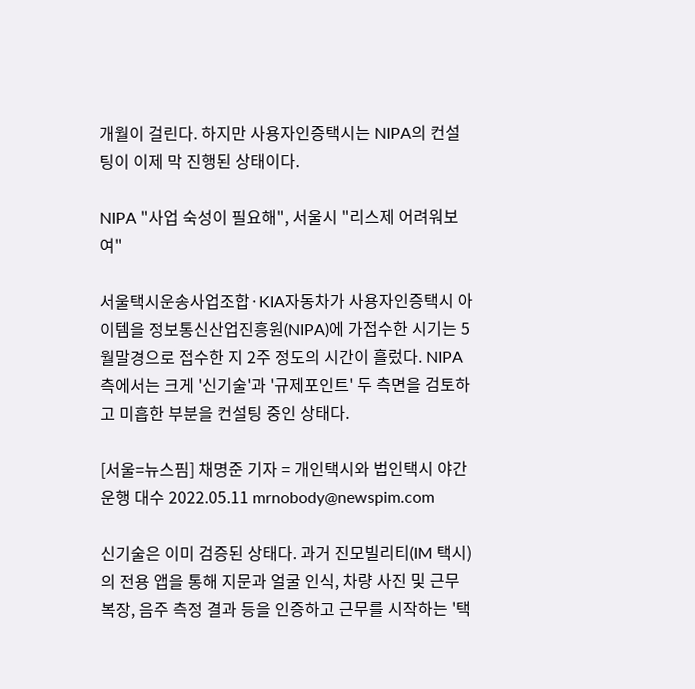개월이 걸린다. 하지만 사용자인증택시는 NIPA의 컨설팅이 이제 막 진행된 상태이다.

NIPA "사업 숙성이 필요해", 서울시 "리스제 어려워보여"

서울택시운송사업조합·KIA자동차가 사용자인증택시 아이템을 정보통신산업진흥원(NIPA)에 가접수한 시기는 5월말경으로 접수한 지 2주 정도의 시간이 흘렀다. NIPA측에서는 크게 '신기술'과 '규제포인트' 두 측면을 검토하고 미흡한 부분을 컨설팅 중인 상태다.

[서울=뉴스핌] 채명준 기자 = 개인택시와 법인택시 야간 운행 대수 2022.05.11 mrnobody@newspim.com

신기술은 이미 검증된 상태다. 과거 진모빌리티(IM 택시)의 전용 앱을 통해 지문과 얼굴 인식, 차량 사진 및 근무 복장, 음주 측정 결과 등을 인증하고 근무를 시작하는 '택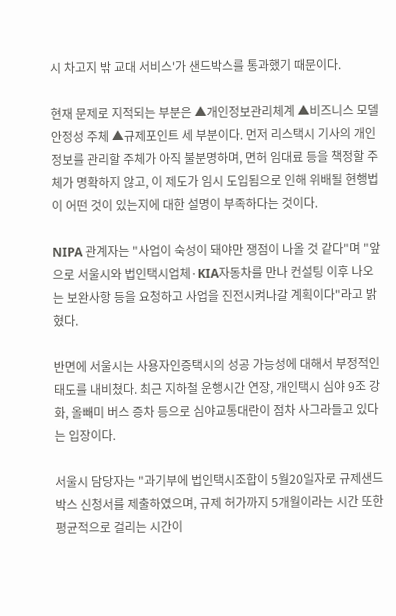시 차고지 밖 교대 서비스'가 샌드박스를 통과했기 때문이다.

현재 문제로 지적되는 부분은 ▲개인정보관리체계 ▲비즈니스 모델 안정성 주체 ▲규제포인트 세 부분이다. 먼저 리스택시 기사의 개인정보를 관리할 주체가 아직 불분명하며, 면허 임대료 등을 책정할 주체가 명확하지 않고, 이 제도가 임시 도입됨으로 인해 위배될 현행법이 어떤 것이 있는지에 대한 설명이 부족하다는 것이다.

NIPA 관계자는 "사업이 숙성이 돼야만 쟁점이 나올 것 같다"며 "앞으로 서울시와 법인택시업체·KIA자동차를 만나 컨설팅 이후 나오는 보완사항 등을 요청하고 사업을 진전시켜나갈 계획이다"라고 밝혔다.

반면에 서울시는 사용자인증택시의 성공 가능성에 대해서 부정적인 태도를 내비쳤다. 최근 지하철 운행시간 연장, 개인택시 심야 9조 강화, 올빼미 버스 증차 등으로 심야교통대란이 점차 사그라들고 있다는 입장이다.

서울시 담당자는 "과기부에 법인택시조합이 5월20일자로 규제샌드박스 신청서를 제출하였으며, 규제 허가까지 5개월이라는 시간 또한 평균적으로 걸리는 시간이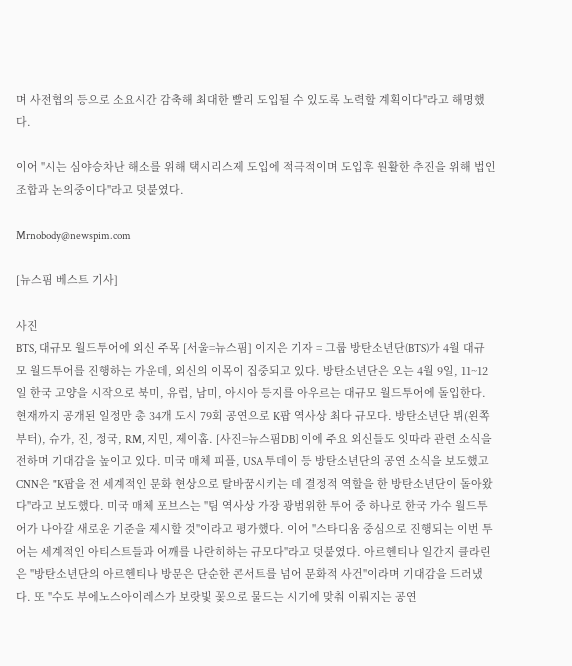며 사전협의 등으로 소요시간 감축해 최대한 빨리 도입될 수 있도록 노력할 계획이다"라고 해명했다.

이어 "시는 심야승차난 해소를 위해 택시리스제 도입에 적극적이며 도입후 원활한 추진을 위해 법인조합과 논의중이다"라고 덧붙였다.

Mrnobody@newspim.com

[뉴스핌 베스트 기사]

사진
BTS, 대규모 월드투어에 외신 주목 [서울=뉴스핌] 이지은 기자 = 그룹 방탄소년단(BTS)가 4월 대규모 월드투어를 진행하는 가운데, 외신의 이목이 집중되고 있다. 방탄소년단은 오는 4월 9일, 11~12일 한국 고양을 시작으로 북미, 유럽, 남미, 아시아 등지를 아우르는 대규모 월드투어에 돌입한다. 현재까지 공개된 일정만 총 34개 도시 79회 공연으로 K팝 역사상 최다 규모다. 방탄소년단 뷔(왼쪽부터), 슈가, 진, 정국, RM, 지민, 제이홉. [사진=뉴스핌DB] 이에 주요 외신들도 잇따라 관련 소식을 전하며 기대감을 높이고 있다. 미국 매체 피플, USA 투데이 등 방탄소년단의 공연 소식을 보도했고 CNN은 "K팝을 전 세계적인 문화 현상으로 탈바꿈시키는 데 결정적 역할을 한 방탄소년단이 돌아왔다"라고 보도했다. 미국 매체 포브스는 "팀 역사상 가장 광범위한 투어 중 하나로 한국 가수 월드투어가 나아갈 새로운 기준을 제시할 것"이라고 평가했다. 이어 "스타디움 중심으로 진행되는 이번 투어는 세계적인 아티스트들과 어깨를 나란히하는 규모다"라고 덧붙였다. 아르헨티나 일간지 클라린은 "방탄소년단의 아르헨티나 방문은 단순한 콘서트를 넘어 문화적 사건"이라며 기대감을 드러냈다. 또 "수도 부에노스아이레스가 보랏빛 꽃으로 물드는 시기에 맞춰 이뤄지는 공연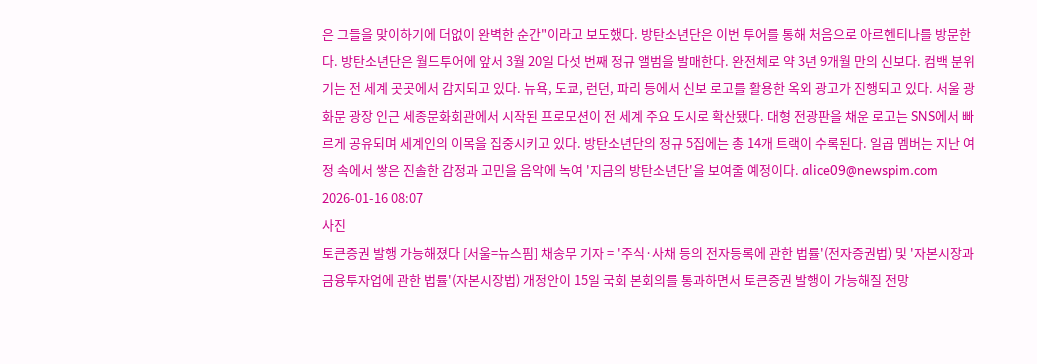은 그들을 맞이하기에 더없이 완벽한 순간"이라고 보도했다. 방탄소년단은 이번 투어를 통해 처음으로 아르헨티나를 방문한다. 방탄소년단은 월드투어에 앞서 3월 20일 다섯 번째 정규 앨범을 발매한다. 완전체로 약 3년 9개월 만의 신보다. 컴백 분위기는 전 세계 곳곳에서 감지되고 있다. 뉴욕, 도쿄, 런던, 파리 등에서 신보 로고를 활용한 옥외 광고가 진행되고 있다. 서울 광화문 광장 인근 세종문화회관에서 시작된 프로모션이 전 세계 주요 도시로 확산됐다. 대형 전광판을 채운 로고는 SNS에서 빠르게 공유되며 세계인의 이목을 집중시키고 있다. 방탄소년단의 정규 5집에는 총 14개 트랙이 수록된다. 일곱 멤버는 지난 여정 속에서 쌓은 진솔한 감정과 고민을 음악에 녹여 '지금의 방탄소년단'을 보여줄 예정이다. alice09@newspim.com 2026-01-16 08:07
사진
토큰증권 발행 가능해졌다 [서울=뉴스핌] 채송무 기자 = '주식·사채 등의 전자등록에 관한 법률'(전자증권법) 및 '자본시장과 금융투자업에 관한 법률'(자본시장법) 개정안이 15일 국회 본회의를 통과하면서 토큰증권 발행이 가능해질 전망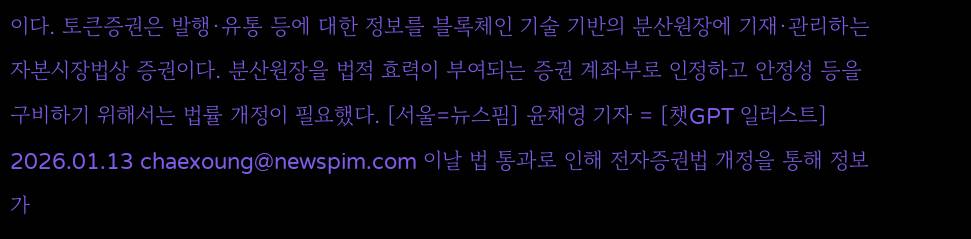이다. 토큰증권은 발행·유통 등에 대한 정보를 블록체인 기술 기반의 분산원장에 기재·관리하는 자본시장법상 증권이다. 분산원장을 법적 효력이 부여되는 증권 계좌부로 인정하고 안정성 등을 구비하기 위해서는 법률 개정이 필요했다. [서울=뉴스핌] 윤채영 기자 = [챗GPT 일러스트] 2026.01.13 chaexoung@newspim.com 이날 법 통과로 인해 전자증권법 개정을 통해 정보가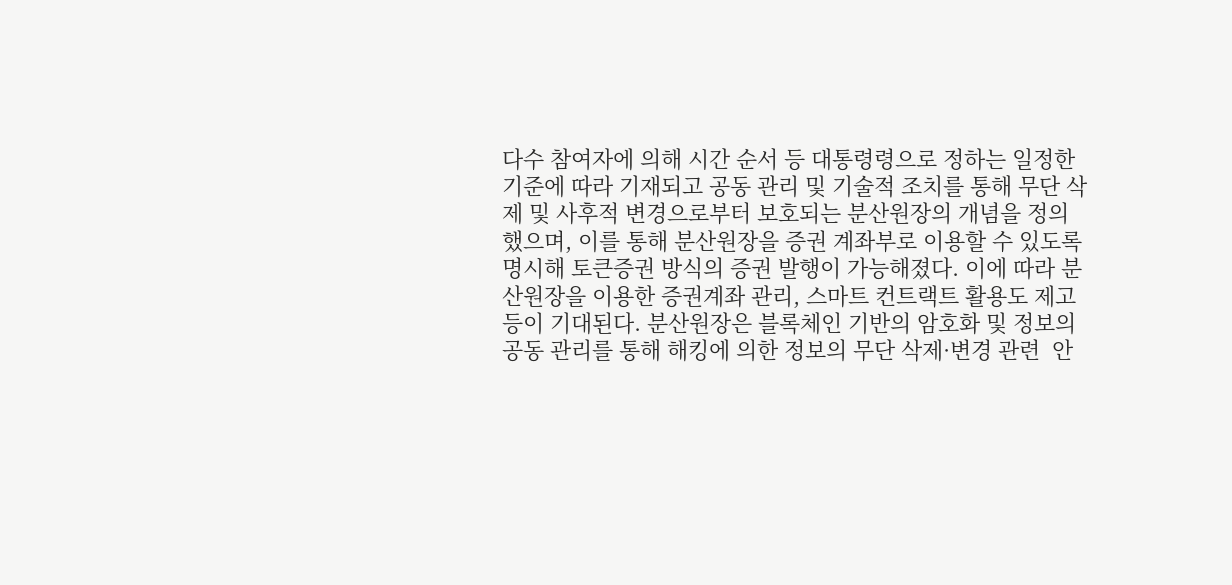다수 참여자에 의해 시간 순서 등 대통령령으로 정하는 일정한 기준에 따라 기재되고 공동 관리 및 기술적 조치를 통해 무단 삭제 및 사후적 변경으로부터 보호되는 분산원장의 개념을 정의했으며, 이를 통해 분산원장을 증권 계좌부로 이용할 수 있도록 명시해 토큰증권 방식의 증권 발행이 가능해졌다. 이에 따라 분산원장을 이용한 증권계좌 관리, 스마트 컨트랙트 활용도 제고 등이 기대된다. 분산원장은 블록체인 기반의 암호화 및 정보의 공동 관리를 통해 해킹에 의한 정보의 무단 삭제·변경 관련  안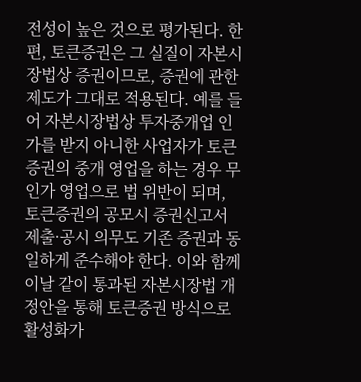전성이 높은 것으로 평가된다. 한편, 토큰증권은 그 실질이 자본시장법상 증권이므로, 증권에 관한 제도가 그대로 적용된다. 예를 들어 자본시장법상 투자중개업 인가를 받지 아니한 사업자가 토큰증권의 중개 영업을 하는 경우 무인가 영업으로 법 위반이 되며, 토큰증권의 공모시 증권신고서 제출·공시 의무도 기존 증권과 동일하게 준수해야 한다. 이와 함께 이날 같이 통과된 자본시장법 개정안을 통해 토큰증권 방식으로 활성화가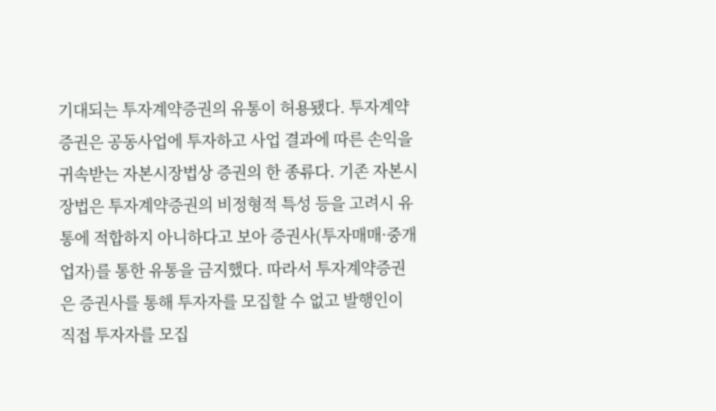기대되는 투자계약증권의 유통이 허용됐다. 투자계약증권은 공동사업에 투자하고 사업 결과에 따른 손익을 귀속받는 자본시장법상 증권의 한 종류다. 기존 자본시장법은 투자계약증권의 비정형적 특성 등을 고려시 유통에 적합하지 아니하다고 보아 증권사(투자매매·중개업자)를 통한 유통을 금지했다. 따라서 투자계약증권은 증권사를 통해 투자자를 모집할 수 없고 발행인이 직접 투자자를 모집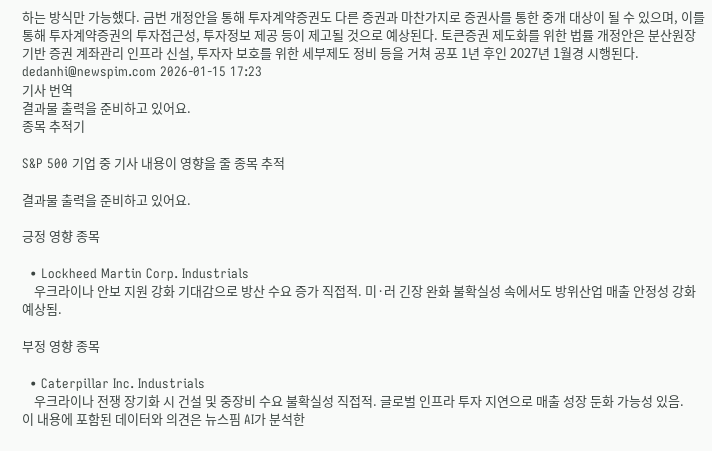하는 방식만 가능했다. 금번 개정안을 통해 투자계약증권도 다른 증권과 마찬가지로 증권사를 통한 중개 대상이 될 수 있으며, 이를 통해 투자계약증권의 투자접근성, 투자정보 제공 등이 제고될 것으로 예상된다. 토큰증권 제도화를 위한 법률 개정안은 분산원장 기반 증권 계좌관리 인프라 신설, 투자자 보호를 위한 세부제도 정비 등을 거쳐 공포 1년 후인 2027년 1월경 시행된다. dedanhi@newspim.com 2026-01-15 17:23
기사 번역
결과물 출력을 준비하고 있어요.
종목 추적기

S&P 500 기업 중 기사 내용이 영향을 줄 종목 추적

결과물 출력을 준비하고 있어요.

긍정 영향 종목

  • Lockheed Martin Corp. Industrials
    우크라이나 안보 지원 강화 기대감으로 방산 수요 증가 직접적. 미·러 긴장 완화 불확실성 속에서도 방위산업 매출 안정성 강화 예상됨.

부정 영향 종목

  • Caterpillar Inc. Industrials
    우크라이나 전쟁 장기화 시 건설 및 중장비 수요 불확실성 직접적. 글로벌 인프라 투자 지연으로 매출 성장 둔화 가능성 있음.
이 내용에 포함된 데이터와 의견은 뉴스핌 AI가 분석한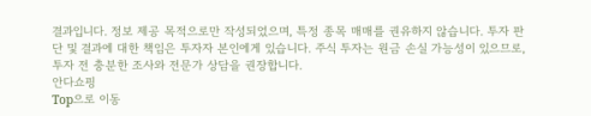결과입니다. 정보 제공 목적으로만 작성되었으며, 특정 종목 매매를 권유하지 않습니다. 투자 판단 및 결과에 대한 책임은 투자자 본인에게 있습니다. 주식 투자는 원금 손실 가능성이 있으므로, 투자 전 충분한 조사와 전문가 상담을 권장합니다.
안다쇼핑
Top으로 이동